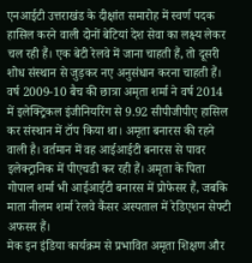एनआईटी उत्तराखंड के दीक्षांत समारोह में स्वर्ण पदक हासिल करने वाली दोनों बेटियां देश सेवा का लक्ष्य लेकर चल रही हैं। एक बेटी रेलवे में जाना चाहती हैं, तो दूसरी शोध संस्थान से जुड़कर नए अनुसंधान करना चाहती हैं।
वर्ष 2009-10 बैच की छात्रा अमृता शर्मा ने वर्ष 2014 में इलेक्ट्रिकल इंजीनियरिंग से 9.92 सीपीजीपीए हासिल कर संस्थान में टॉप किया था। अमृता बनारस की रहने वाली है। वर्तमान में वह आईआईटी बनारस से पावर इलेक्ट्रानिक में पीएचडी कर रही हैं। अमृता के पिता गोपाल शर्मा भी आईआईटी बनारस में प्रोफेसर हैं, जबकि माता नीलम शर्मा रेलवे कैंसर अस्पताल में रेडिएशन सेफ्टी अफसर हैं।
मेक इन इंडिया कार्यक्रम से प्रभावित अमृता शिक्षण और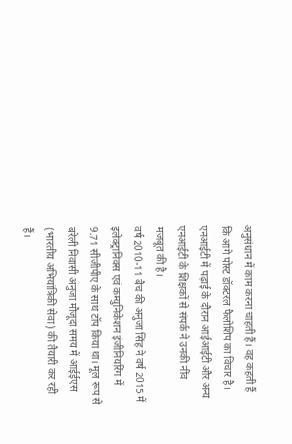अनुसंधान में काम करना चाहती हैं। वह कहती हैं कि आगे पोस्ट डॉक्टरल फैलोशिप का विचार है। एनआईटी में पढ़ाई के दौरान आईआईटी और अन्य एनआईटी के शिक्षकों से संपर्क ने उनकी नींव मजबूत की है।
वर्ष 2010-11 बैच की अनुजा सिंह ने वर्ष 2015 में इलेक्ट्रानिक्स एवं कम्युनिकेशन इंजीनियरिंग में 9.71 सीजीपीए के साथ टॉप किया था। मूल रूप से बरेली निवासी अनुजा मौजूदा समय में आईईएस (भारतीय अभियांत्रिकी सेवा) की तैयारी कर रही हैं।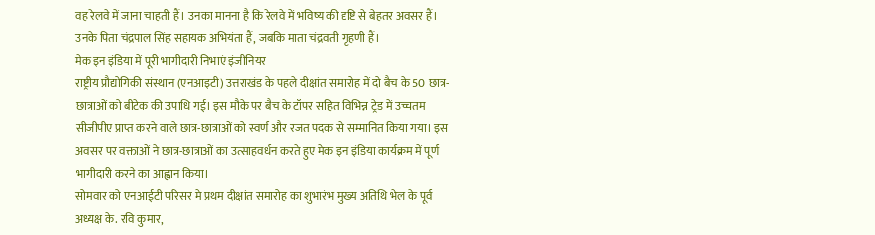वह रेलवे में जाना चाहती हैं। उनका मानना है कि रेलवे में भविष्य की दृष्टि से बेहतर अवसर हैं। उनके पिता चंद्रपाल सिंह सहायक अभियंता हैं, जबकि माता चंद्रवती गृहणी हैं।
मेक इन इंडिया में पूरी भागीदारी निभाएं इंजीनियर
राष्ट्रीय प्रौद्योगिकी संस्थान (एनआइटी) उत्तराखंड के पहले दीक्षांत समारोह में दो बैच के 50 छात्र-छात्राओं को बीटेक की उपाधि गई। इस मौके पर बैच के टॉपर सहित विभिन्न ट्रेड में उच्चतम सीजीपीए प्राप्त करने वाले छात्र-छात्राओं को स्वर्ण और रजत पदक से सम्मानित किया गया। इस अवसर पर वक्ताओं ने छात्र-छात्राओं का उत्साहवर्धन करते हुए मेक इन इंडिया कार्यक्रम में पूर्ण भागीदारी करने का आह्वान किया।
सोमवार को एनआईटी परिसर मे प्रथम दीक्षांत समारोह का शुभारंभ मुख्य अतिथि भेल के पूर्व अध्यक्ष के. रवि कुमार,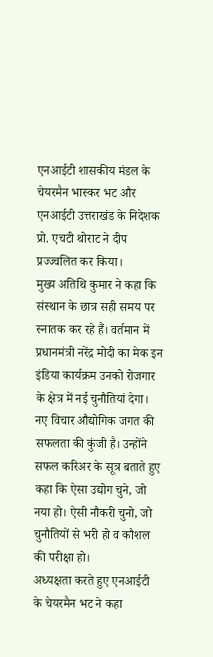एनआईटी शासकीय मंडल के चेयरमैन भास्कर भट और एनआईटी उत्तराखंड के निदेशक प्रो. एचटी थोराट ने दीप प्रज्ज्वलित कर किया।
मुख्य अतिथि कुमार ने कहा कि संस्थान के छात्र सही समय पर स्नातक कर रहे हैं। वर्तमान में प्रधानमंत्री नरेंद्र मोदी का मेक इन इंडिया कार्यक्रम उनको रोजगार के क्षेत्र में नई चुनौतियां देगा। नए विचार औद्योगिक जगत की सफलता की कुंजी है। उन्होंने सफल करिअर के सूत्र बताते हुए कहा कि ऐसा उद्योग चुने, जो नया हो। ऐसी नौकरी चुनो, जो चुनौतियों से भरी हो व कौशल की परीक्षा हो।
अध्यक्षता करते हुए एनआईटी के चेयरमैन भट ने कहा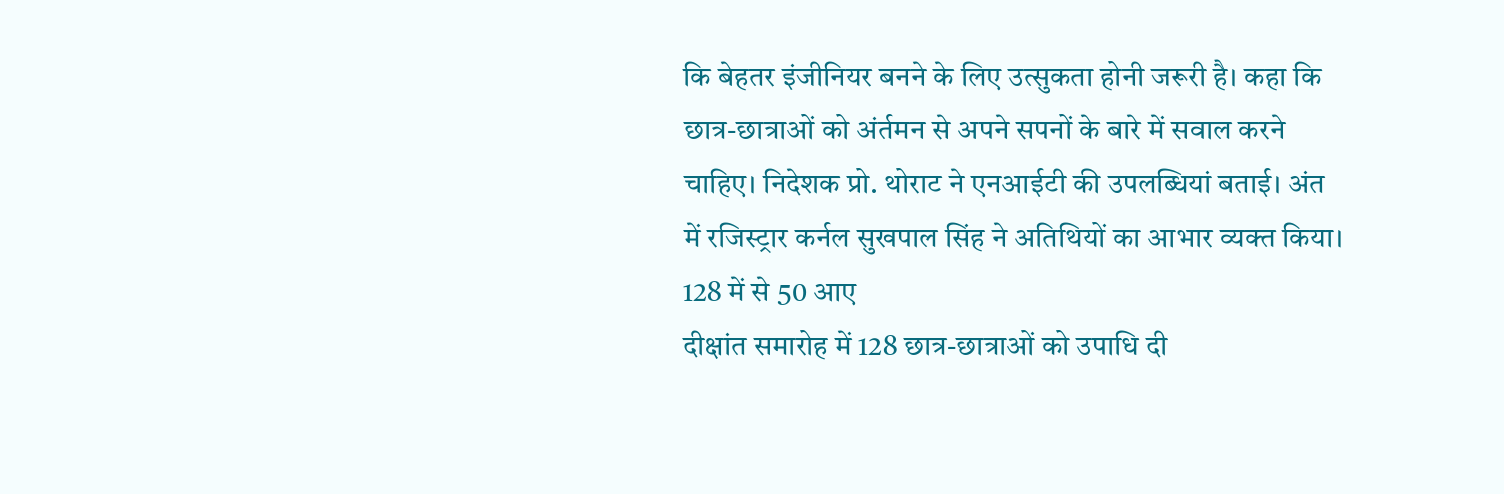कि बेहतर इंजीनियर बनने के लिए उत्सुकता होनी जरूरी है। कहा कि छात्र-छात्राओं को अंर्तमन से अपने सपनों के बारे में सवाल करने चाहिए। निदेशक प्रो. थोराट ने एनआईटी की उपलब्धियां बताई। अंत में रजिस्ट्रार कर्नल सुखपाल सिंह ने अतिथियों का आभार व्यक्त किया।
128 में से 50 आए
दीक्षांत समारोह में 128 छात्र-छात्राओं को उपाधि दी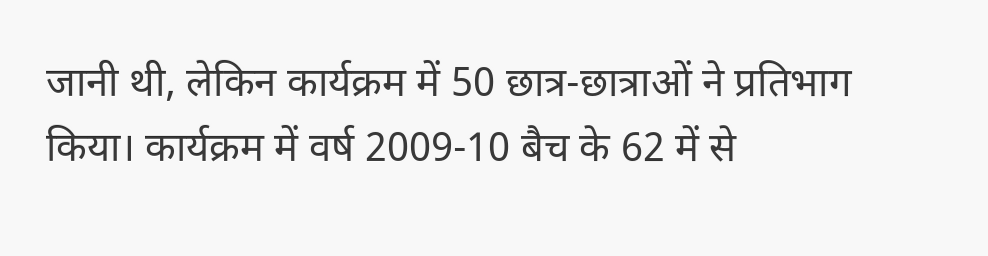जानी थी, लेकिन कार्यक्रम में 50 छात्र-छात्राओं ने प्रतिभाग किया। कार्यक्रम में वर्ष 2009-10 बैच के 62 में से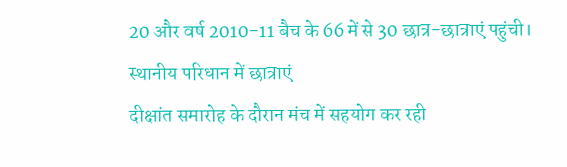20 और वर्ष 2010-11 बैच के 66 में से 30 छात्र-छात्राएं पहुंची।
स्थानीय परिधान में छात्राएं
दीक्षांत समारोह के दौरान मंच में सहयोग कर रही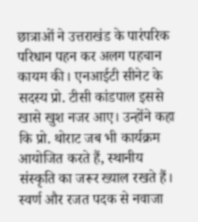छात्राओं ने उत्तराखंड के पारंपरिक परिधान पहन कर अलग पहचान कायम की। एनआईटी सीनेट के सदस्य प्रो. टीसी कांडपाल इससे खासे खुश नजर आए। उन्होंने कहा कि प्रो. थोराट जब भी कार्यक्रम आयोजित करते हैं, स्थानीय संस्कृति का जरूर ख्याल रखते हैं।
स्वर्ण और रजत पदक से नवाजा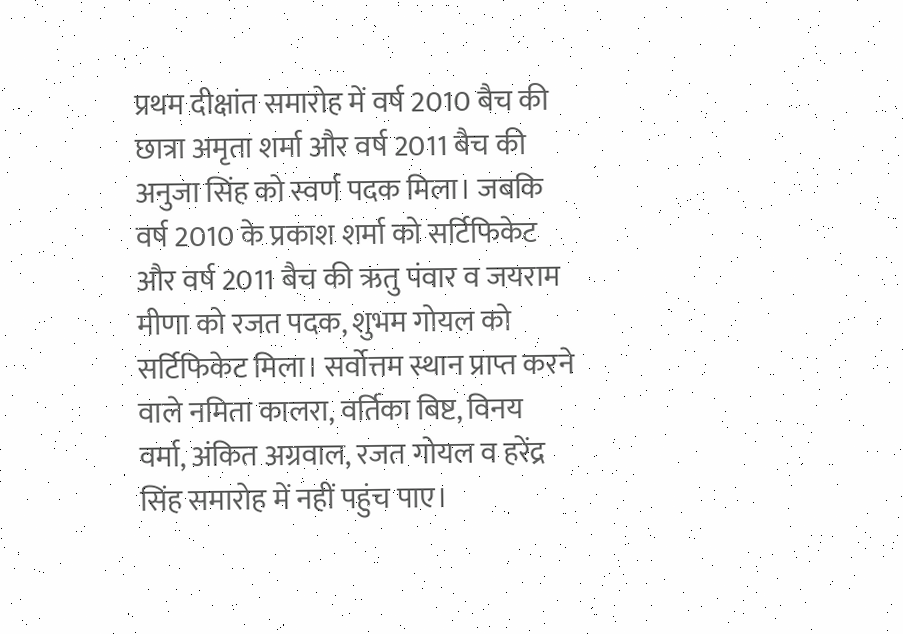प्रथम दीक्षांत समारोह में वर्ष 2010 बैच की छात्रा अमृता शर्मा और वर्ष 2011 बैच की अनुजा सिंह को स्वर्ण पदक मिला। जबकि वर्ष 2010 के प्रकाश शर्मा को सर्टिफिकेट और वर्ष 2011 बैच की ऋतु पंवार व जयराम मीणा को रजत पदक, शुभम गोयल को सर्टिफिकेट मिला। सर्वोत्तम स्थान प्राप्त करने वाले नमिता कालरा, वर्तिका बिष्ट, विनय वर्मा, अंकित अग्रवाल, रजत गोयल व हरेंद्र सिंह समारोह में नहीं पहुंच पाए।